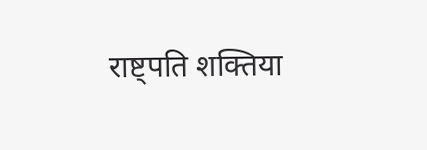राष्ट्पति शक्तिया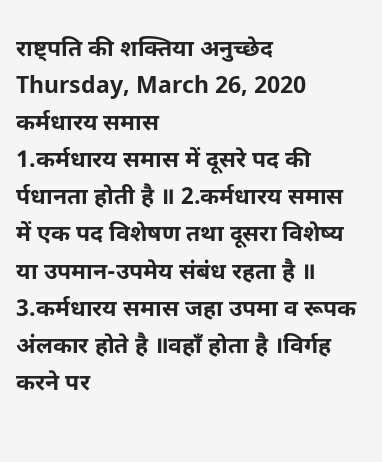राष्ट्पति की शक्तिया अनुच्छेद
Thursday, March 26, 2020
कर्मधारय समास
1.कर्मधारय समास में दूसरे पद की र्पधानता होती है ॥ 2.कर्मधारय समास में एक पद विशेषण तथा दूसरा विशेष्य या उपमान-उपमेय संबंध रहता है ॥ 3.कर्मधारय समास जहा उपमा व रूपक अंलकार होते है ॥वहाँ होता है ।विर्गह करने पर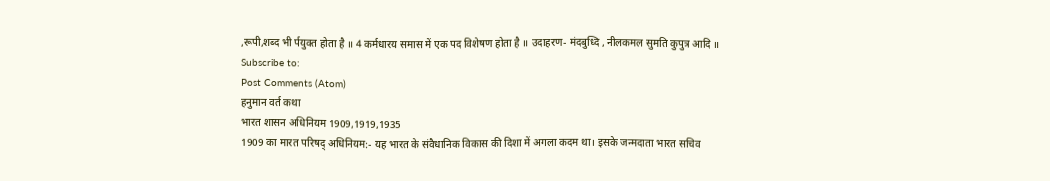,रूपी,शब्द भी र्पयुक्त होता है ॥ 4 कर्मधारय समास में एक पद विशेषण होता है ॥ उदाहरण- मंदबुध्दि , नीलकमल सुमति कुपुत्र आदि ॥
Subscribe to:
Post Comments (Atom)
हनुमान वर्त कथा
भारत शासन अधिनियम 1909,1919,1935
1909 का मारत परिषद् अधिनियम:- यह भारत के संवैधानिक विकास की दिशा में अगला कदम था। इसके जन्मदाता भारत सचिव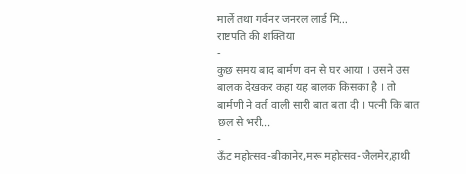मार्ले तथा गर्वनर जनरल लार्ड मि...
राष्टपति की शक्तिया
-
कुछ समय बाद बार्मण वन से घर आया । उसने उस बालक देखकर कहा यह बालक किसका है । तो बार्मणी ने वर्त वाली सारी बात बता दी । पत्नी कि बात छल से भरी...
-
ऊँट महोत्सव-बीकानेर,मरू महोत्सव-जैलमेर,हाथी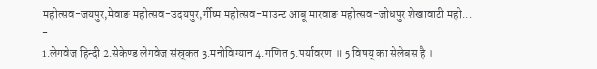महोत्सव-जयपुर,मेवाङ महोत्सव-उदयपुर,र्गीष्म महोत्सव-माउन्ट आबू मारवाङ महोत्सव-जोधपुर शेखावाटी महो...
-
1.लेगवेज हिन्दी 2.सेकेण्ड लेगवेज संस्र्कत 3.मनोविग्यान 4.गणित 5.पर्यावरण ॥ 5 विषय् का सेलेबस है ।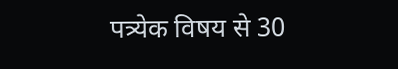पत्र्येक विषय से 30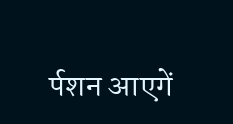र्पशन आएगें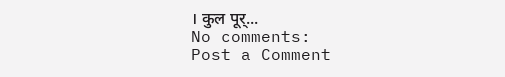। कुल पूर्...
No comments:
Post a Comment